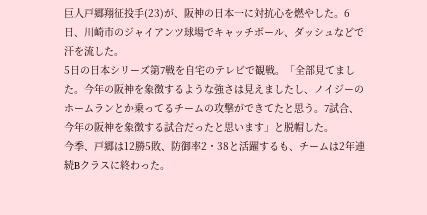巨人戸郷翔征投手(23)が、阪神の日本一に対抗心を燃やした。6日、川崎市のジャイアンツ球場でキャッチボール、ダッシュなどで汗を流した。
5日の日本シリーズ第7戦を自宅のテレビで観戦。「全部見てました。今年の阪神を象徴するような強さは見えましたし、ノイジーのホームランとか乗ってるチームの攻撃ができてたと思う。7試合、今年の阪神を象徴する試合だったと思います」と脱帽した。
今季、戸郷は12勝5敗、防御率2・38と活躍するも、チームは2年連続Bクラスに終わった。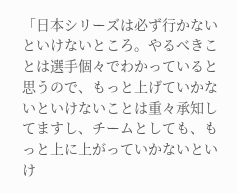「日本シリーズは必ず行かないといけないところ。やるべきことは選手個々でわかっていると思うので、もっと上げていかないといけないことは重々承知してますし、チームとしても、もっと上に上がっていかないといけ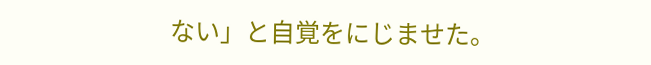ない」と自覚をにじませた。